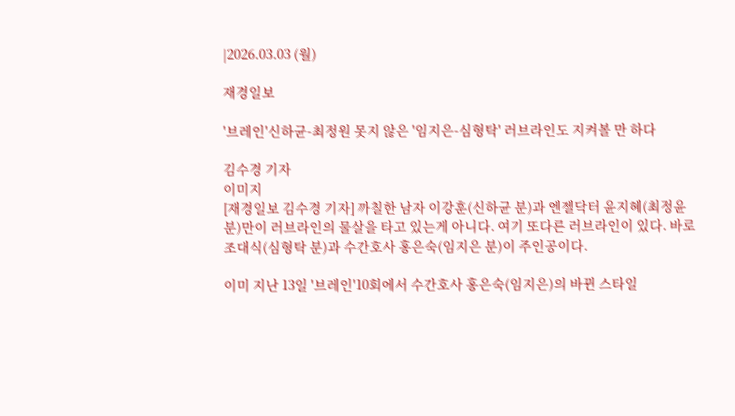|2026.03.03 (월)

재경일보

'브레인'신하균-최정원 못지 않은 '임지은-심형탁' 러브라인도 지켜볼 만 하다

김수경 기자
이미지
[재경일보 김수경 기자] 까칠한 남자 이강훈(신하균 분)과 엔젤닥터 윤지혜(최정윤 분)만이 러브라인의 물살을 타고 있는게 아니다. 여기 또다른 러브라인이 있다. 바로 조대식(심형탁 분)과 수간호사 홍은숙(임지은 분)이 주인공이다.

이미 지난 13일 '브레인'10회에서 수간호사 홍은숙(임지은)의 바뀐 스타일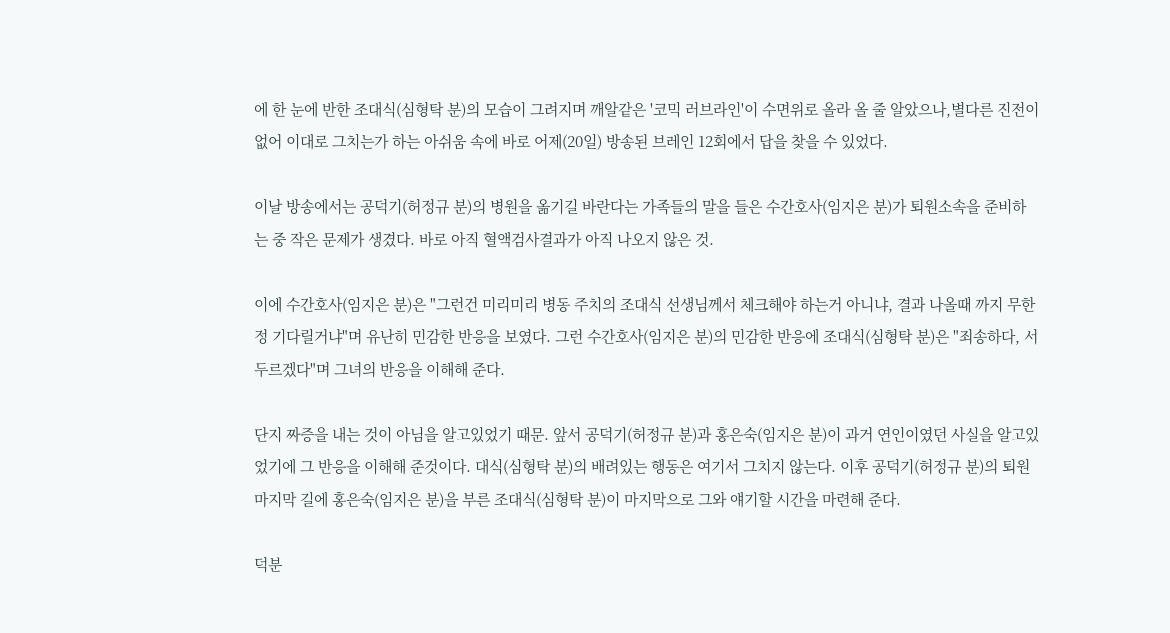에 한 눈에 반한 조대식(심형탁 분)의 모습이 그려지며 깨알같은 '코믹 러브라인'이 수면위로 올라 올 줄 알았으나,별다른 진전이 없어 이대로 그치는가 하는 아쉬움 속에 바로 어제(20일) 방송된 브레인 12회에서 답을 찾을 수 있었다.

이날 방송에서는 공덕기(허정규 분)의 병원을 옮기길 바란다는 가족들의 말을 들은 수간호사(임지은 분)가 퇴원소속을 준비하는 중 작은 문제가 생겼다. 바로 아직 혈액검사결과가 아직 나오지 않은 것.

이에 수간호사(임지은 분)은 "그런건 미리미리 병동 주치의 조대식 선생님께서 체크해야 하는거 아니냐, 결과 나올때 까지 무한정 기다릴거냐"며 유난히 민감한 반응을 보였다. 그런 수간호사(임지은 분)의 민감한 반응에 조대식(심형탁 분)은 "죄송하다, 서두르겠다"며 그녀의 반응을 이해해 준다.

단지 짜증을 내는 것이 아님을 알고있었기 때문. 앞서 공덕기(허정규 분)과 홍은숙(임지은 분)이 과거 연인이였던 사실을 알고있었기에 그 반응을 이해해 준것이다. 대식(심형탁 분)의 배려있는 행동은 여기서 그치지 않는다. 이후 공덕기(허정규 분)의 퇴원 마지막 길에 홍은숙(임지은 분)을 부른 조대식(심형탁 분)이 마지막으로 그와 얘기할 시간을 마련해 준다.

덕분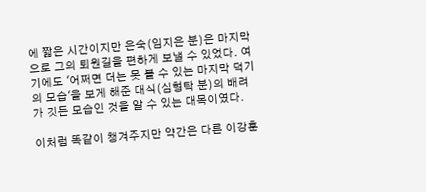에 짧은 시간이지만 은숙(임지은 분)은 마지막으로 그의 퇴원길을 편하게 보낼 수 있었다. 여기에도 '어쩌면 더는 못 볼 수 있는 마지막 덕기의 모습'을 보게 해준 대식(심형탁 분)의 배려가 깃든 모습인 것을 알 수 있는 대목이였다.

이처럼 똑같이 챙겨주지만 약간은 다른 이강훈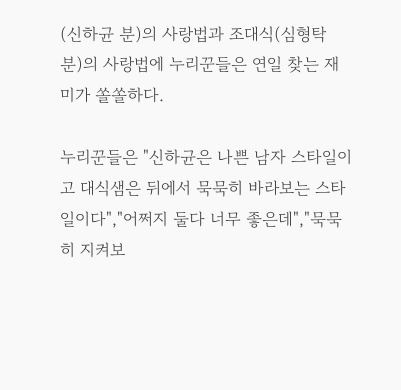(신하균 분)의 사랑법과 조대식(심형탁 분)의 사랑법에 누리꾼들은 연일 찾는 재미가 쏠쏠하다.

누리꾼들은 "신하균은 나쁜 남자 스타일이고 대식샘은 뒤에서 묵묵히 바라보는 스타일이다","어쩌지 둘다 너무 좋은데","묵묵히 지켜보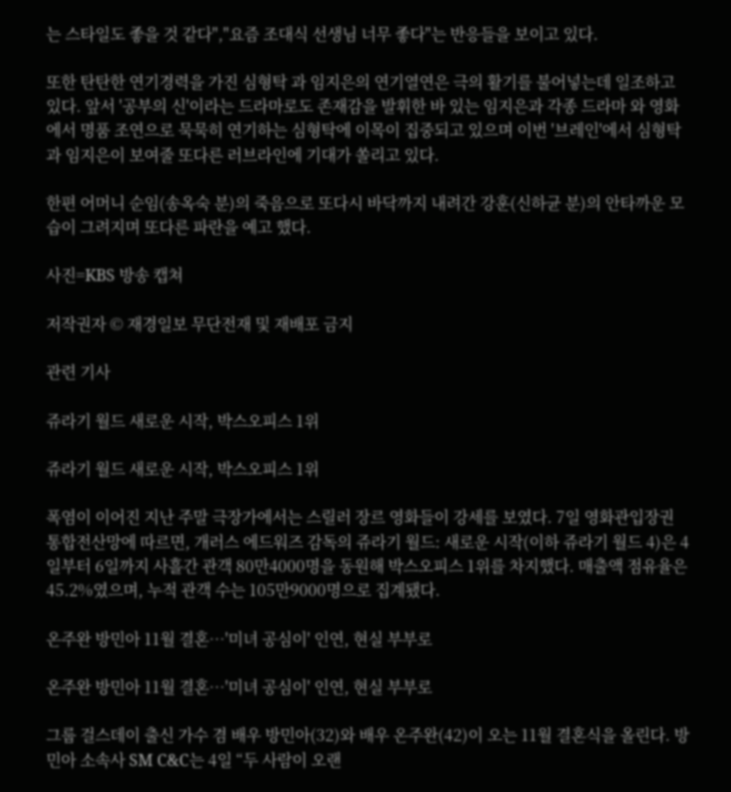는 스타일도 좋을 것 같다","요즘 조대식 선생님 너무 좋다"는 반응들을 보이고 있다.

또한 탄탄한 연기경력을 가진 심형탁 과 임지은의 연기열연은 극의 활기를 불어넣는데 일조하고 있다. 앞서 '공부의 신'이라는 드라마로도 존재감을 발휘한 바 있는 임지은과 각종 드라마 와 영화에서 명품 조연으로 묵묵히 연기하는 심형탁에 이목이 집중되고 있으며 이번 '브레인'에서 심형탁과 임지은이 보여줄 또다른 러브라인에 기대가 쏠리고 있다.

한편 어머니 순임(송옥숙 분)의 죽음으로 또다시 바닥까지 내려간 강훈(신하균 분)의 안타까운 모습이 그려지며 또다른 파란을 예고 했다.

사진=KBS 방송 캡쳐

저작권자 © 재경일보 무단전재 및 재배포 금지

관련 기사

쥬라기 월드 새로운 시작, 박스오피스 1위

쥬라기 월드 새로운 시작, 박스오피스 1위

폭염이 이어진 지난 주말 극장가에서는 스릴러 장르 영화들이 강세를 보였다. 7일 영화관입장권 통합전산망에 따르면, 개러스 에드워즈 감독의 쥬라기 월드: 새로운 시작(이하 쥬라기 월드 4)은 4일부터 6일까지 사흘간 관객 80만4000명을 동원해 박스오피스 1위를 차지했다. 매출액 점유율은 45.2%였으며, 누적 관객 수는 105만9000명으로 집계됐다.

온주완 방민아 11월 결혼…'미녀 공심이' 인연, 현실 부부로

온주완 방민아 11월 결혼…'미녀 공심이' 인연, 현실 부부로

그룹 걸스데이 출신 가수 겸 배우 방민아(32)와 배우 온주완(42)이 오는 11월 결혼식을 올린다. 방민아 소속사 SM C&C는 4일 “두 사람이 오랜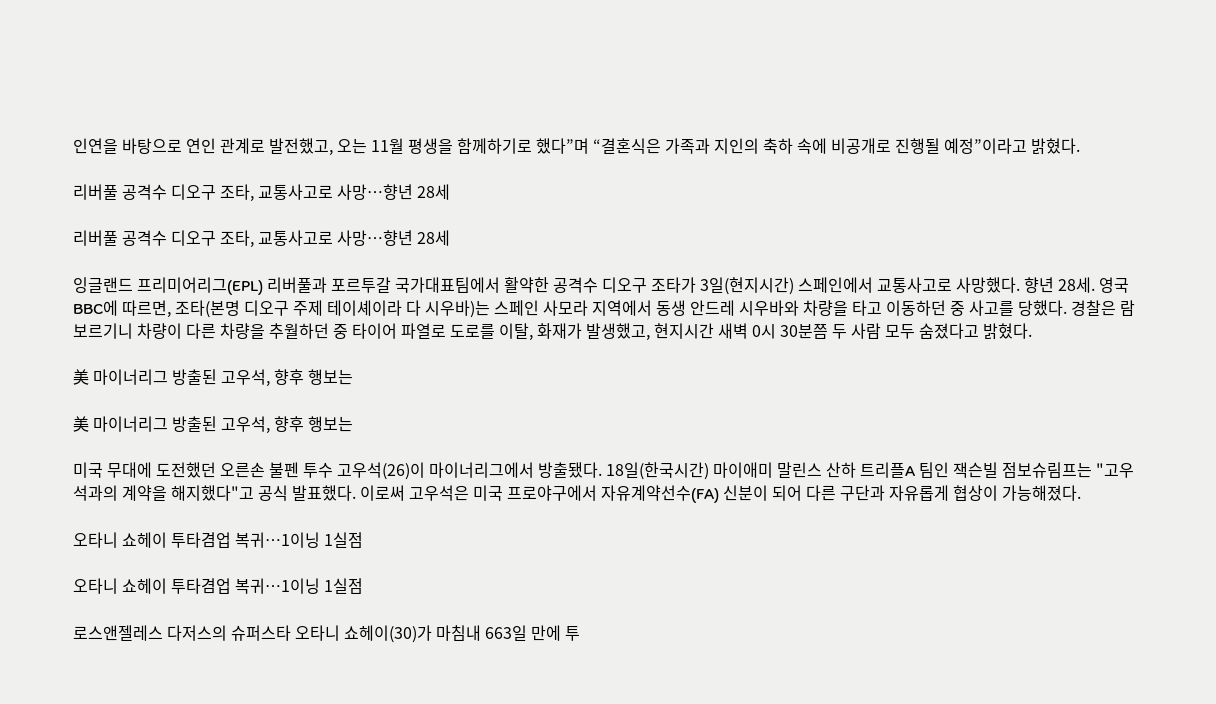인연을 바탕으로 연인 관계로 발전했고, 오는 11월 평생을 함께하기로 했다”며 “결혼식은 가족과 지인의 축하 속에 비공개로 진행될 예정”이라고 밝혔다.

리버풀 공격수 디오구 조타, 교통사고로 사망…향년 28세

리버풀 공격수 디오구 조타, 교통사고로 사망…향년 28세

잉글랜드 프리미어리그(EPL) 리버풀과 포르투갈 국가대표팀에서 활약한 공격수 디오구 조타가 3일(현지시간) 스페인에서 교통사고로 사망했다. 향년 28세. 영국 BBC에 따르면, 조타(본명 디오구 주제 테이셰이라 다 시우바)는 스페인 사모라 지역에서 동생 안드레 시우바와 차량을 타고 이동하던 중 사고를 당했다. 경찰은 람보르기니 차량이 다른 차량을 추월하던 중 타이어 파열로 도로를 이탈, 화재가 발생했고, 현지시간 새벽 0시 30분쯤 두 사람 모두 숨졌다고 밝혔다.

美 마이너리그 방출된 고우석, 향후 행보는

美 마이너리그 방출된 고우석, 향후 행보는

미국 무대에 도전했던 오른손 불펜 투수 고우석(26)이 마이너리그에서 방출됐다. 18일(한국시간) 마이애미 말린스 산하 트리플A 팀인 잭슨빌 점보슈림프는 "고우석과의 계약을 해지했다"고 공식 발표했다. 이로써 고우석은 미국 프로야구에서 자유계약선수(FA) 신분이 되어 다른 구단과 자유롭게 협상이 가능해졌다.

오타니 쇼헤이 투타겸업 복귀…1이닝 1실점

오타니 쇼헤이 투타겸업 복귀…1이닝 1실점

로스앤젤레스 다저스의 슈퍼스타 오타니 쇼헤이(30)가 마침내 663일 만에 투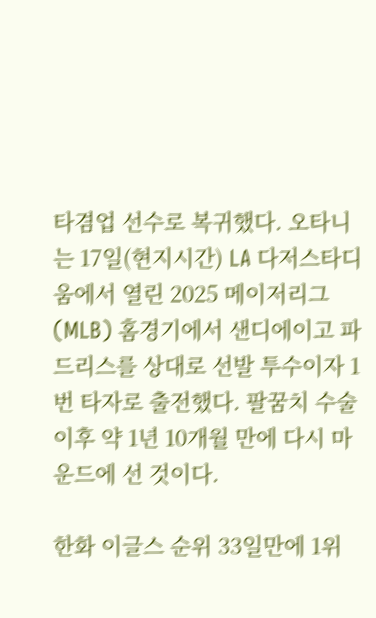타겸업 선수로 복귀했다. 오타니는 17일(현지시간) LA 다저스타디움에서 열린 2025 메이저리그(MLB) 홈경기에서 샌디에이고 파드리스를 상대로 선발 투수이자 1번 타자로 출전했다. 팔꿈치 수술 이후 약 1년 10개월 만에 다시 마운드에 선 것이다.

한화 이글스 순위 33일만에 1위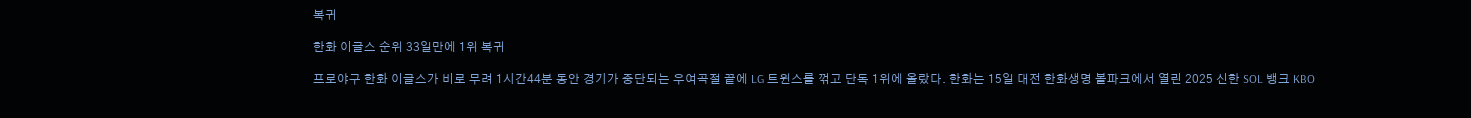복귀

한화 이글스 순위 33일만에 1위 복귀

프로야구 한화 이글스가 비로 무려 1시간44분 동안 경기가 중단되는 우여곡절 끝에 LG 트윈스를 꺾고 단독 1위에 올랐다. 한화는 15일 대전 한화생명 볼파크에서 열린 2025 신한 SOL 뱅크 KBO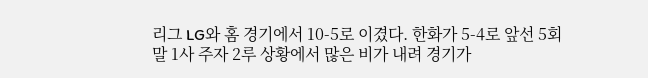리그 LG와 홈 경기에서 10-5로 이겼다. 한화가 5-4로 앞선 5회말 1사 주자 2루 상황에서 많은 비가 내려 경기가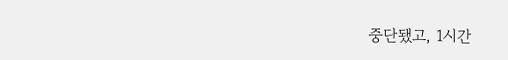중단됐고, 1시간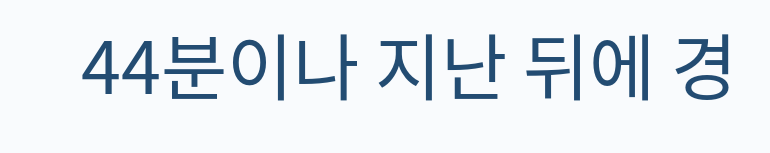44분이나 지난 뒤에 경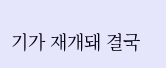기가 재개돼 결국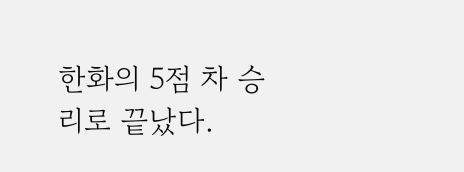한화의 5점 차 승리로 끝났다.